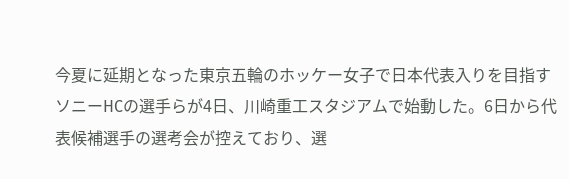今夏に延期となった東京五輪のホッケー女子で日本代表入りを目指すソニーHCの選手らが4日、川崎重工スタジアムで始動した。6日から代表候補選手の選考会が控えており、選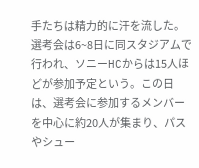手たちは精力的に汗を流した。
選考会は6~8日に同スタジアムで行われ、ソニーHCからは15人ほどが参加予定という。この日は、選考会に参加するメンバーを中心に約20人が集まり、パスやシュー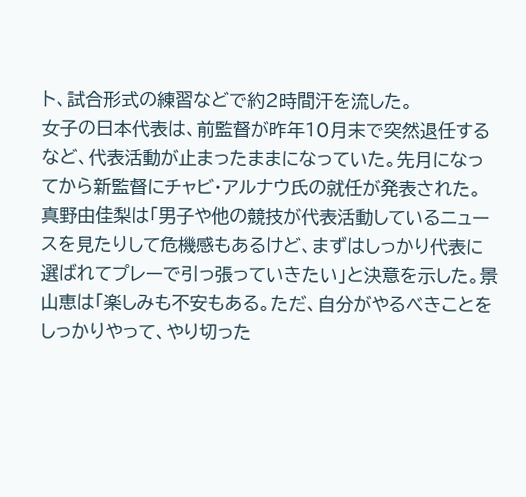ト、試合形式の練習などで約2時間汗を流した。
女子の日本代表は、前監督が昨年10月末で突然退任するなど、代表活動が止まったままになっていた。先月になってから新監督にチャビ・アルナウ氏の就任が発表された。
真野由佳梨は「男子や他の競技が代表活動しているニュースを見たりして危機感もあるけど、まずはしっかり代表に選ばれてプレーで引っ張っていきたい」と決意を示した。景山恵は「楽しみも不安もある。ただ、自分がやるべきことをしっかりやって、やり切った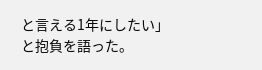と言える1年にしたい」と抱負を語った。